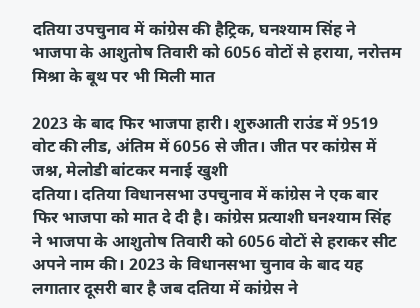दतिया उपचुनाव में कांग्रेस की हैट्रिक, घनश्याम सिंह ने भाजपा के आशुतोष तिवारी को 6056 वोटों से हराया, नरोत्तम मिश्रा के बूथ पर भी मिली मात

2023 के बाद फिर भाजपा हारी। शुरुआती राउंड में 9519 वोट की लीड, अंतिम में 6056 से जीत। जीत पर कांग्रेस में जश्न, मेलोडी बांटकर मनाई खुशी
दतिया। दतिया विधानसभा उपचुनाव में कांग्रेस ने एक बार फिर भाजपा को मात दे दी है। कांग्रेस प्रत्याशी घनश्याम सिंह ने भाजपा के आशुतोष तिवारी को 6056 वोटों से हराकर सीट अपने नाम की। 2023 के विधानसभा चुनाव के बाद यह लगातार दूसरी बार है जब दतिया में कांग्रेस ने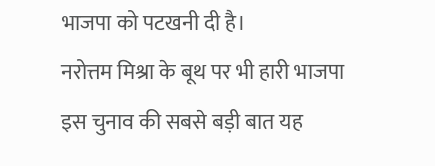भाजपा को पटखनी दी है।
नरोत्तम मिश्रा के बूथ पर भी हारी भाजपा
इस चुनाव की सबसे बड़ी बात यह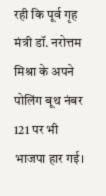रही कि पूर्व गृह मंत्री डॉ. नरोत्तम मिश्रा के अपने पोलिंग बूथ नंबर 121 पर भी भाजपा हार गई।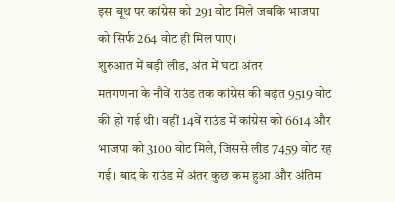इस बूथ पर कांग्रेस को 291 वोट मिले जबकि भाजपा को सिर्फ 264 वोट ही मिल पाए।
शुरुआत में बड़ी लीड, अंत में घटा अंतर
मतगणना के नौवें राउंड तक कांग्रेस की बढ़त 9519 वोट की हो गई थी। वहीं 14वें राउंड में कांग्रेस को 6614 और भाजपा को 3100 वोट मिले, जिससे लीड 7459 वोट रह गई। बाद के राउंड में अंतर कुछ कम हुआ और अंतिम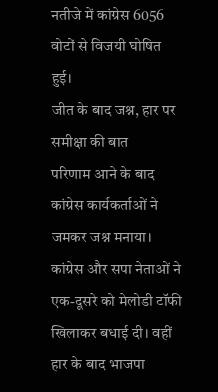नतीजे में कांग्रेस 6056 वोटों से विजयी घोषित हुई।
जीत के बाद जश्न, हार पर समीक्षा की बात
परिणाम आने के बाद कांग्रेस कार्यकर्ताओं ने जमकर जश्न मनाया। कांग्रेस और सपा नेताओं ने एक-दूसरे को मेलोडी टॉफी खिलाकर बधाई दी। वहीं हार के बाद भाजपा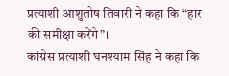प्रत्याशी आशुतोष तिवारी ने कहा कि “हार की समीक्षा करेंगे”।
कांग्रेस प्रत्याशी घनश्याम सिंह ने कहा कि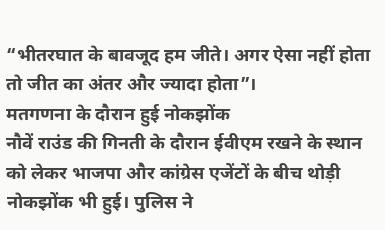“भीतरघात के बावजूद हम जीते। अगर ऐसा नहीं होता तो जीत का अंतर और ज्यादा होता”।
मतगणना के दौरान हुई नोकझोंक
नौवें राउंड की गिनती के दौरान ईवीएम रखने के स्थान को लेकर भाजपा और कांग्रेस एजेंटों के बीच थोड़ी नोकझोंक भी हुई। पुलिस ने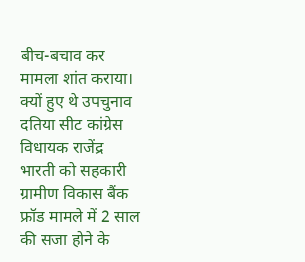बीच-बचाव कर मामला शांत कराया।
क्यों हुए थे उपचुनाव
दतिया सीट कांग्रेस विधायक राजेंद्र भारती को सहकारी ग्रामीण विकास बैंक फ्रॉड मामले में 2 साल की सजा होने के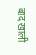बाद खाली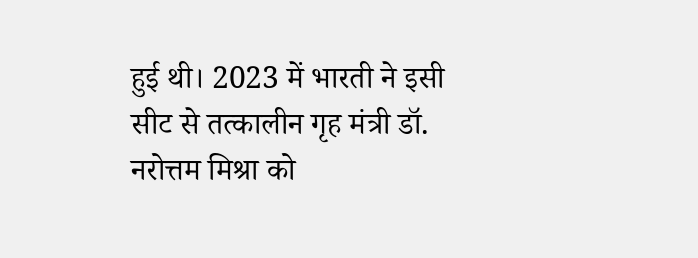हुई थी। 2023 में भारती ने इसी सीट से तत्कालीन गृह मंत्री डॉ. नरोत्तम मिश्रा को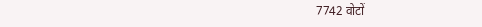7742 वोटों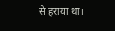से हराया था।